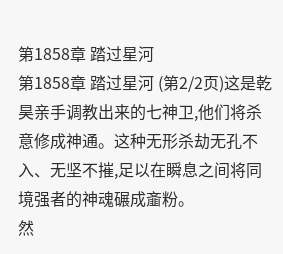第1858章 踏过星河
第1858章 踏过星河 (第2/2页)这是乾昊亲手调教出来的七神卫,他们将杀意修成神通。这种无形杀劫无孔不入、无坚不摧,足以在瞬息之间将同境强者的神魂碾成齑粉。
然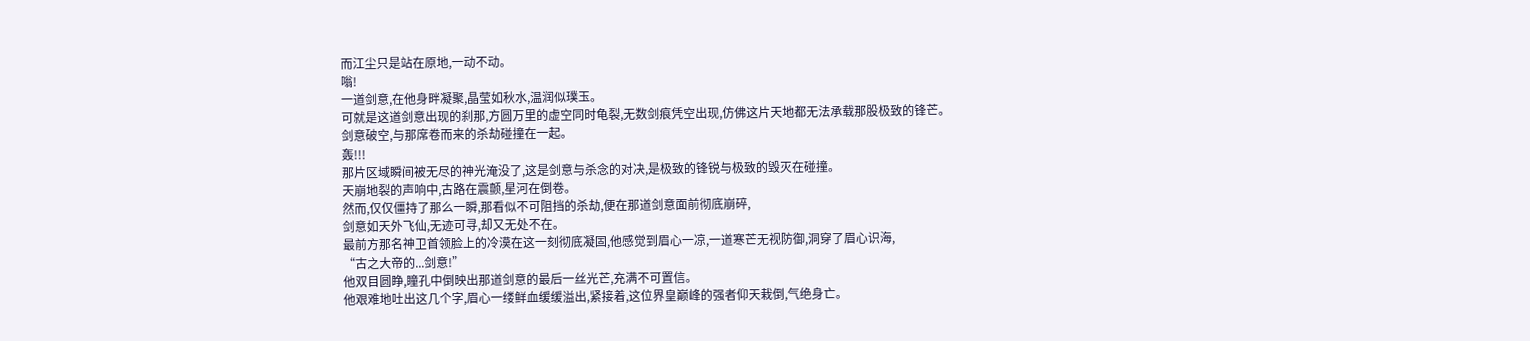而江尘只是站在原地,一动不动。
嗡!
一道剑意,在他身畔凝聚,晶莹如秋水,温润似璞玉。
可就是这道剑意出现的刹那,方圆万里的虚空同时龟裂,无数剑痕凭空出现,仿佛这片天地都无法承载那股极致的锋芒。
剑意破空,与那席卷而来的杀劫碰撞在一起。
轰!!!
那片区域瞬间被无尽的神光淹没了,这是剑意与杀念的对决,是极致的锋锐与极致的毁灭在碰撞。
天崩地裂的声响中,古路在震颤,星河在倒卷。
然而,仅仅僵持了那么一瞬,那看似不可阻挡的杀劫,便在那道剑意面前彻底崩碎,
剑意如天外飞仙,无迹可寻,却又无处不在。
最前方那名神卫首领脸上的冷漠在这一刻彻底凝固,他感觉到眉心一凉,一道寒芒无视防御,洞穿了眉心识海,
“古之大帝的...剑意!”
他双目圆睁,瞳孔中倒映出那道剑意的最后一丝光芒,充满不可置信。
他艰难地吐出这几个字,眉心一缕鲜血缓缓溢出,紧接着,这位界皇巅峰的强者仰天栽倒,气绝身亡。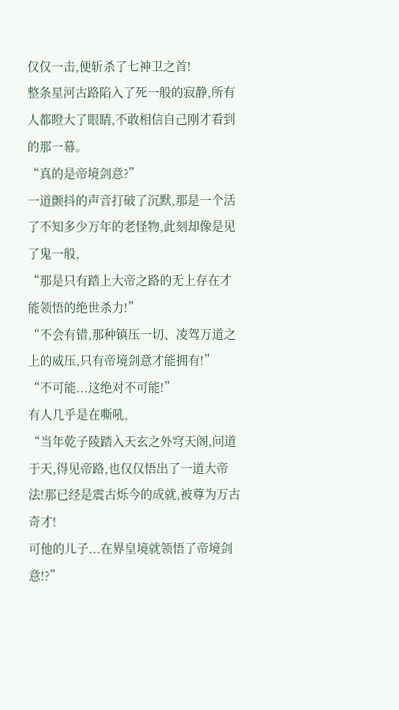仅仅一击,便斩杀了七神卫之首!
整条星河古路陷入了死一般的寂静,所有人都瞪大了眼睛,不敢相信自己刚才看到的那一幕。
“真的是帝境剑意?”
一道颤抖的声音打破了沉默,那是一个活了不知多少万年的老怪物,此刻却像是见了鬼一般,
“那是只有踏上大帝之路的无上存在才能领悟的绝世杀力!”
“不会有错,那种镇压一切、凌驾万道之上的威压,只有帝境剑意才能拥有!”
“不可能...这绝对不可能!”
有人几乎是在嘶吼,
“当年乾子陵踏入天玄之外穹天阁,问道于天,得见帝路,也仅仅悟出了一道大帝法!那已经是震古烁今的成就,被尊为万古奇才!
可他的儿子...在界皇境就领悟了帝境剑意!?”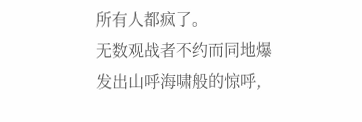所有人都疯了。
无数观战者不约而同地爆发出山呼海啸般的惊呼,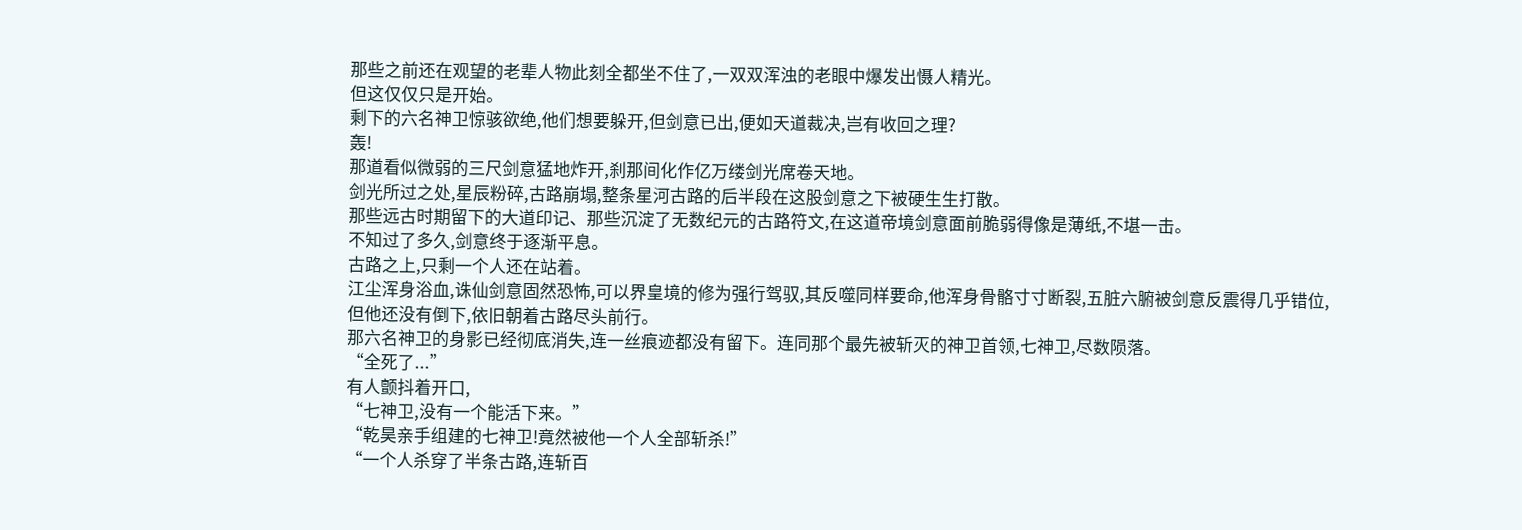那些之前还在观望的老辈人物此刻全都坐不住了,一双双浑浊的老眼中爆发出慑人精光。
但这仅仅只是开始。
剩下的六名神卫惊骇欲绝,他们想要躲开,但剑意已出,便如天道裁决,岂有收回之理?
轰!
那道看似微弱的三尺剑意猛地炸开,刹那间化作亿万缕剑光席卷天地。
剑光所过之处,星辰粉碎,古路崩塌,整条星河古路的后半段在这股剑意之下被硬生生打散。
那些远古时期留下的大道印记、那些沉淀了无数纪元的古路符文,在这道帝境剑意面前脆弱得像是薄纸,不堪一击。
不知过了多久,剑意终于逐渐平息。
古路之上,只剩一个人还在站着。
江尘浑身浴血,诛仙剑意固然恐怖,可以界皇境的修为强行驾驭,其反噬同样要命,他浑身骨骼寸寸断裂,五脏六腑被剑意反震得几乎错位,
但他还没有倒下,依旧朝着古路尽头前行。
那六名神卫的身影已经彻底消失,连一丝痕迹都没有留下。连同那个最先被斩灭的神卫首领,七神卫,尽数陨落。
“全死了...”
有人颤抖着开口,
“七神卫,没有一个能活下来。”
“乾昊亲手组建的七神卫!竟然被他一个人全部斩杀!”
“一个人杀穿了半条古路,连斩百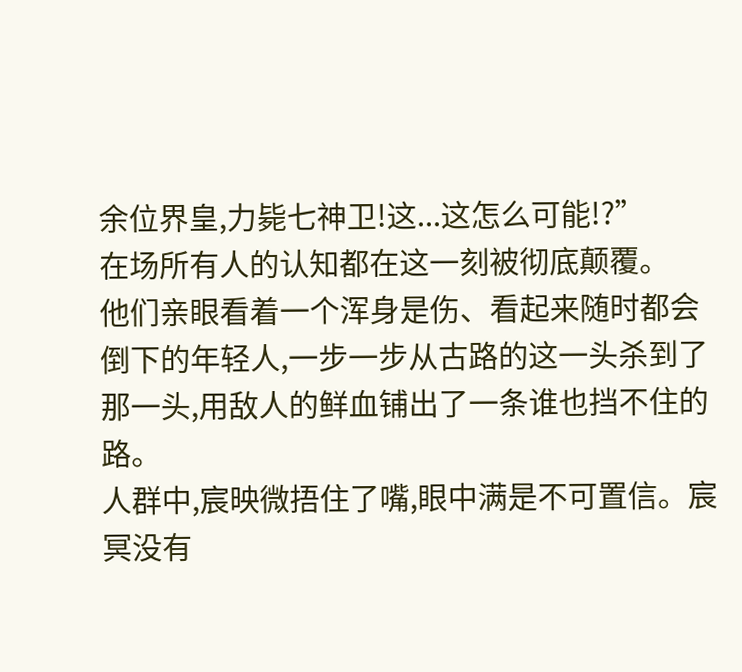余位界皇,力毙七神卫!这...这怎么可能!?”
在场所有人的认知都在这一刻被彻底颠覆。
他们亲眼看着一个浑身是伤、看起来随时都会倒下的年轻人,一步一步从古路的这一头杀到了那一头,用敌人的鲜血铺出了一条谁也挡不住的路。
人群中,宸映微捂住了嘴,眼中满是不可置信。宸冥没有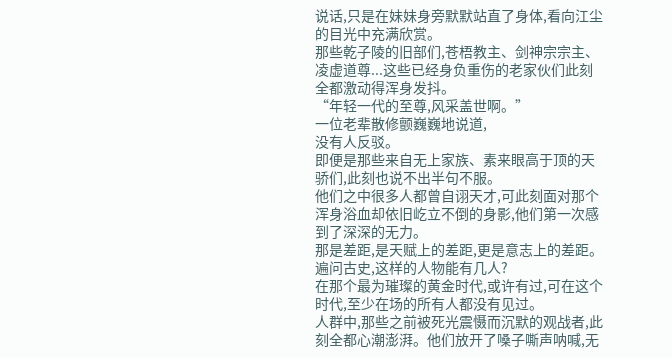说话,只是在妹妹身旁默默站直了身体,看向江尘的目光中充满欣赏。
那些乾子陵的旧部们,苍梧教主、剑神宗宗主、凌虚道尊...这些已经身负重伤的老家伙们此刻全都激动得浑身发抖。
“年轻一代的至尊,风采盖世啊。”
一位老辈散修颤巍巍地说道,
没有人反驳。
即便是那些来自无上家族、素来眼高于顶的天骄们,此刻也说不出半句不服。
他们之中很多人都曾自诩天才,可此刻面对那个浑身浴血却依旧屹立不倒的身影,他们第一次感到了深深的无力。
那是差距,是天赋上的差距,更是意志上的差距。
遍问古史,这样的人物能有几人?
在那个最为璀璨的黄金时代,或许有过,可在这个时代,至少在场的所有人都没有见过。
人群中,那些之前被死光震慑而沉默的观战者,此刻全都心潮澎湃。他们放开了嗓子嘶声呐喊,无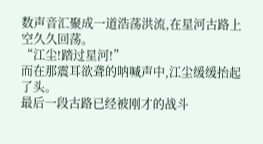数声音汇聚成一道浩荡洪流,在星河古路上空久久回荡。
“江尘!踏过星河!”
而在那震耳欲聋的呐喊声中,江尘缓缓抬起了头。
最后一段古路已经被刚才的战斗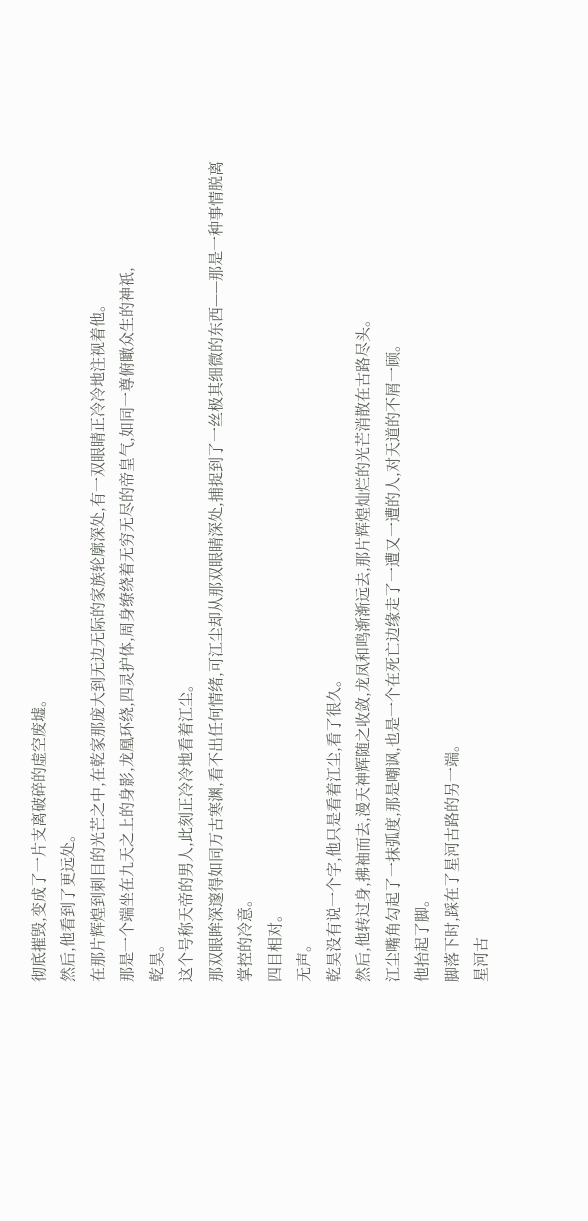彻底摧毁,变成了一片支离破碎的虚空废墟。
然后,他看到了更远处。
在那片辉煌到刺目的光芒之中,在乾家那庞大到无边无际的家族轮廓深处,有一双眼睛正冷冷地注视着他。
那是一个端坐在九天之上的身影,龙凰环绕,四灵护体,周身缭绕着无穷无尽的帝皇气,如同一尊俯瞰众生的神祇,
乾昊。
这个号称天帝的男人,此刻正冷冷地看着江尘。
那双眼眸深邃得如同万古寒渊,看不出任何情绪,可江尘却从那双眼睛深处,捕捉到了一丝极其细微的东西——那是一种事情脱离掌控的冷意。
四目相对。
无声。
乾昊没有说一个字,他只是看着江尘,看了很久。
然后,他转过身,拂袖而去,漫天神辉随之收敛,龙凤和鸣渐渐远去,那片辉煌灿烂的光芒消散在古路尽头。
江尘嘴角勾起了一抹弧度,那是嘲讽,也是一个在死亡边缘走了一遭又一遭的人,对天道的不屑一顾。
他抬起了脚。
脚落下时,踩在了星河古路的另一端。
星河古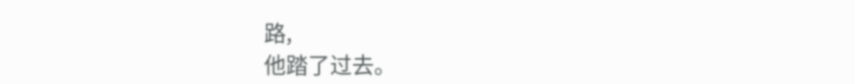路,
他踏了过去。